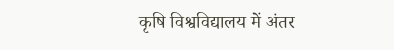कृषि विश्वविद्यालय में अंतर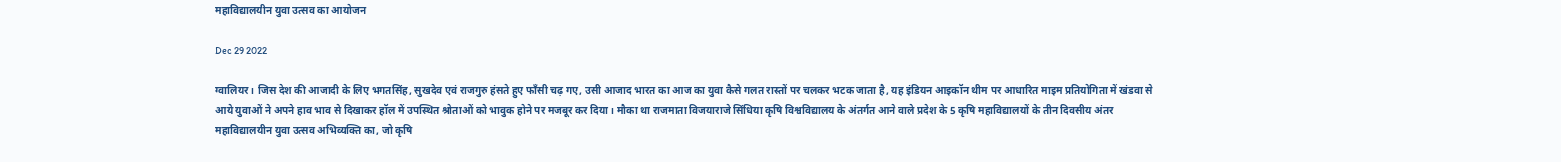महाविद्यालयीन युवा उत्सव का आयोजन

Dec 29 2022

ग्वालियर। जिस देश की आजादी के लिए भगतसिंह, सुखदेव एवं राजगुरु हंसते हुए फाँसी चढ़ गए, उसी आजाद भारत का आज का युवा कैसे गलत रास्तों पर चलकर भटक जाता है, यह इंडियन आइकॉन थीम पर आधारित माइम प्रतियोगिता में खंडवा से आये युवाओं ने अपने हाव भाव से दिखाकर हॉल में उपस्थित श्रोताओं को भावुक होने पर मजबूर कर दिया। मौका था राजमाता विजयाराजे सिंधिया कृषि विश्वविद्यालय के अंतर्गत आने वाले प्रदेश के 5 कृषि महाविद्यालयों के तीन दिवसीय अंतर महाविद्यालयीन युवा उत्सव अभिव्यक्ति का, जो कृषि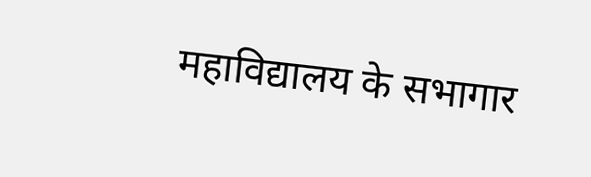महाविद्यालय के सभागार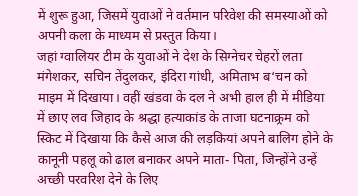में शुरू हुआ, जिसमें युवाओं ने वर्तमान परिवेश की समस्याओं को अपनी कला के माध्यम से प्रस्तुत किया।
जहां ग्वालियर टीम के युवाओं ने देश के सिग्नेचर चेहरों लता मंगेशकर, सचिन तेंदुलकर, इंदिरा गांधी, अमिताभ ब‘चन को माइम में दिखाया। वहीं खंडवा के दल ने अभी हाल ही में मीडिया में छाए लव जिहाद के श्रद्धा हत्याकांड के ताजा घटनाक्र्रम को स्किट में दिखाया कि कैसे आज की लड़कियां अपने बालिग होने के कानूनी पहलू को ढाल बनाकर अपने माता- पिता, जिन्होंने उन्हें अच्छी परवरिश देने के लिए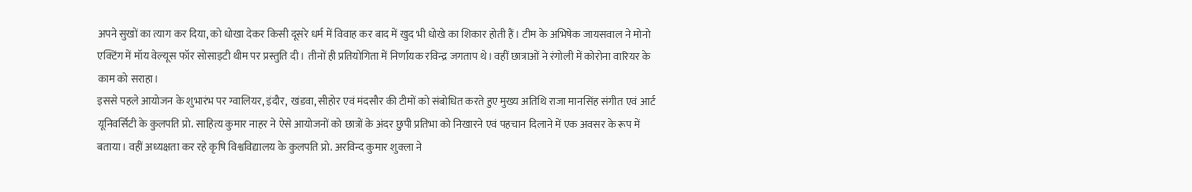अपने सुखों का त्याग कर दिया, को धोखा देकर किसी दूसरे धर्म में विवाह कर बाद में खुद भी धोखे का शिकार होती हैं। टीम के अभिषेक जायसवाल ने मोनो एक्टिंग में मॉय वेल्यूस फॉर सोसाइटी थीम पर प्रस्तुति दी। तीनों ही प्रतियोगिता में निर्णायक रविन्द्र जगताप थे। वहीं छात्राओं ने रंगोली में कोरोना वारियर के काम को सराहा।
इससे पहले आयोजन के शुभारंभ पर ग्वालियर, इंदौर,  खंडवा, सीहोर एवं मंदसौर की टीमों को संबोधित करते हुए मुख्य अतिथि राजा मानसिंह संगीत एवं आर्ट यूनिवर्सिटी के कुलपति प्रो. साहित्य कुमार नाहर ने ऐसे आयोजनों को छात्रों के अंदर छुपी प्रतिभा को निखारने एवं पहचान दिलाने में एक अवसर के रूप में बताया। वहीं अध्यक्षता कर रहे कृषि विश्वविद्यालय के कुलपति प्रो. अरविन्द कुमार शुक्ला ने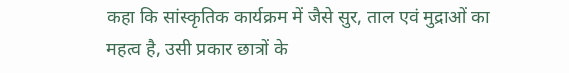कहा कि सांस्कृतिक कार्यक्रम में जैसे सुर, ताल एवं मुद्राओं का महत्व है, उसी प्रकार छात्रों के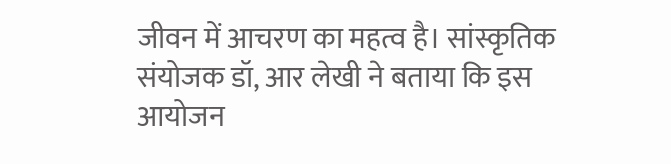जीवन में आचरण का महत्व है। सांस्कृतिक संयोजक डॉ, आर लेखी ने बताया कि इस आयोजन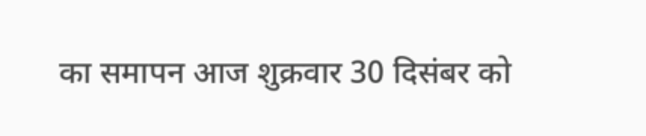का समापन आज शुक्रवार 30 दिसंबर को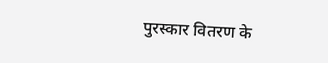पुरस्कार वितरण के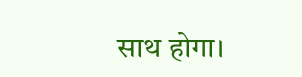साथ होगा।